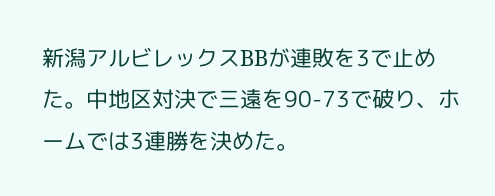新潟アルビレックスBBが連敗を3で止めた。中地区対決で三遠を90-73で破り、ホームでは3連勝を決めた。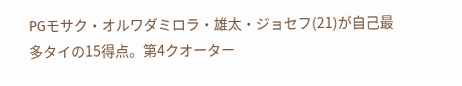PGモサク・オルワダミロラ・雄太・ジョセフ(21)が自己最多タイの15得点。第4クオーター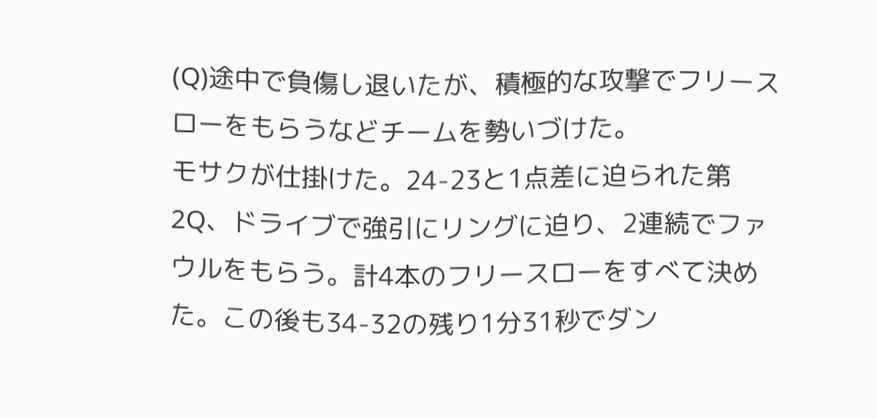(Q)途中で負傷し退いたが、積極的な攻撃でフリースローをもらうなどチームを勢いづけた。
モサクが仕掛けた。24-23と1点差に迫られた第2Q、ドライブで強引にリングに迫り、2連続でファウルをもらう。計4本のフリースローをすべて決めた。この後も34-32の残り1分31秒でダン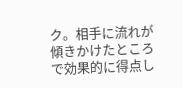ク。相手に流れが傾きかけたところで効果的に得点し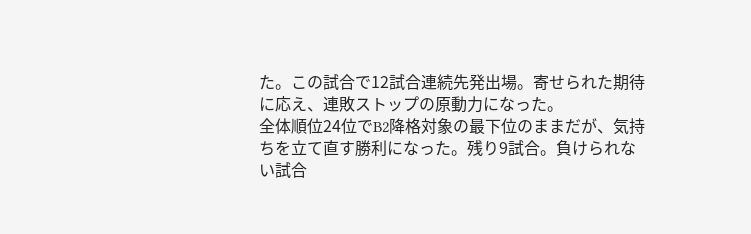た。この試合で12試合連続先発出場。寄せられた期待に応え、連敗ストップの原動力になった。
全体順位24位でB2降格対象の最下位のままだが、気持ちを立て直す勝利になった。残り9試合。負けられない試合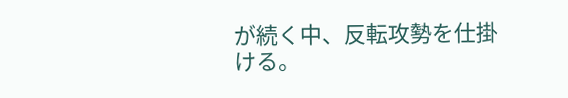が続く中、反転攻勢を仕掛ける。